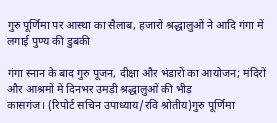गुरु पूर्णिमा पर आस्था का सैलाब, हजारों श्रद्धालुओं ने आदि गंगा में लगाई पुण्य की डुबकी

गंगा स्नान के बाद गुरु पूजन, दीक्षा और भंडारों का आयोजन; मंदिरों और आश्रमों में दिनभर उमड़ी श्रद्धालुओं की भीड़
कासगंज। (रिपोर्ट सचिन उपाध्याय/रवि श्रोतीय)गुरु पूर्णिमा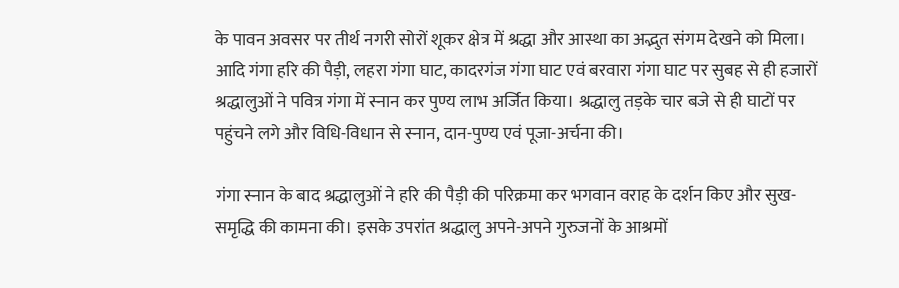के पावन अवसर पर तीर्थ नगरी सोरों शूकर क्षेत्र में श्रद्धा और आस्था का अद्भुत संगम देखने को मिला। आदि गंगा हरि की पैड़ी, लहरा गंगा घाट, कादरगंज गंगा घाट एवं बरवारा गंगा घाट पर सुबह से ही हजारों श्रद्धालुओं ने पवित्र गंगा में स्नान कर पुण्य लाभ अर्जित किया। श्रद्धालु तड़के चार बजे से ही घाटों पर पहुंचने लगे और विधि-विधान से स्नान, दान-पुण्य एवं पूजा-अर्चना की।

गंगा स्नान के बाद श्रद्धालुओं ने हरि की पैड़ी की परिक्रमा कर भगवान वराह के दर्शन किए और सुख-समृद्धि की कामना की। इसके उपरांत श्रद्धालु अपने-अपने गुरुजनों के आश्रमों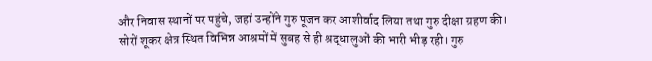और निवास स्थानों पर पहुंचे, जहां उन्होंने गुरु पूजन कर आशीर्वाद लिया तथा गुरु दीक्षा ग्रहण की।
सोरों शूकर क्षेत्र स्थित विभिन्न आश्रमों में सुबह से ही श्रद्धालुओं की भारी भीड़ रही। गुरु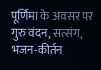पूर्णिमा के अवसर पर गुरु वंदन, सत्संग, भजन-कीर्तन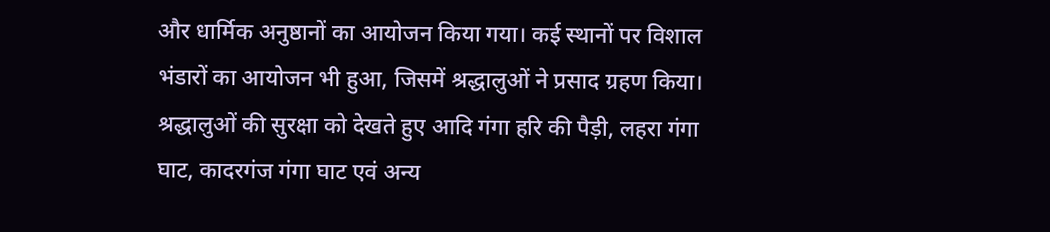और धार्मिक अनुष्ठानों का आयोजन किया गया। कई स्थानों पर विशाल भंडारों का आयोजन भी हुआ, जिसमें श्रद्धालुओं ने प्रसाद ग्रहण किया।
श्रद्धालुओं की सुरक्षा को देखते हुए आदि गंगा हरि की पैड़ी, लहरा गंगा घाट, कादरगंज गंगा घाट एवं अन्य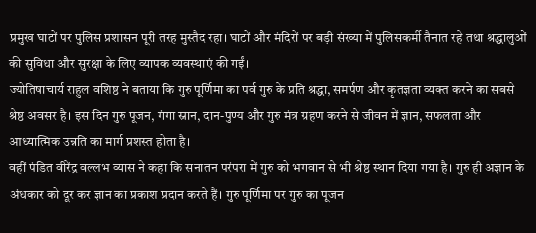प्रमुख घाटों पर पुलिस प्रशासन पूरी तरह मुस्तैद रहा। घाटों और मंदिरों पर बड़ी संख्या में पुलिसकर्मी तैनात रहे तथा श्रद्धालुओं की सुविधा और सुरक्षा के लिए व्यापक व्यवस्थाएं की गईं।
ज्योतिषाचार्य राहुल वशिष्ठ ने बताया कि गुरु पूर्णिमा का पर्व गुरु के प्रति श्रद्धा, समर्पण और कृतज्ञता व्यक्त करने का सबसे श्रेष्ठ अवसर है। इस दिन गुरु पूजन, गंगा स्नान, दान-पुण्य और गुरु मंत्र ग्रहण करने से जीवन में ज्ञान, सफलता और आध्यात्मिक उन्नति का मार्ग प्रशस्त होता है।
वहीं पंडित वीरेंद्र वल्लभ व्यास ने कहा कि सनातन परंपरा में गुरु को भगवान से भी श्रेष्ठ स्थान दिया गया है। गुरु ही अज्ञान के अंधकार को दूर कर ज्ञान का प्रकाश प्रदान करते हैं। गुरु पूर्णिमा पर गुरु का पूजन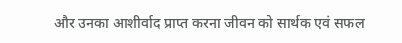और उनका आशीर्वाद प्राप्त करना जीवन को सार्थक एवं सफल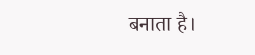बनाता है।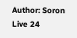Author: Soron Live 24